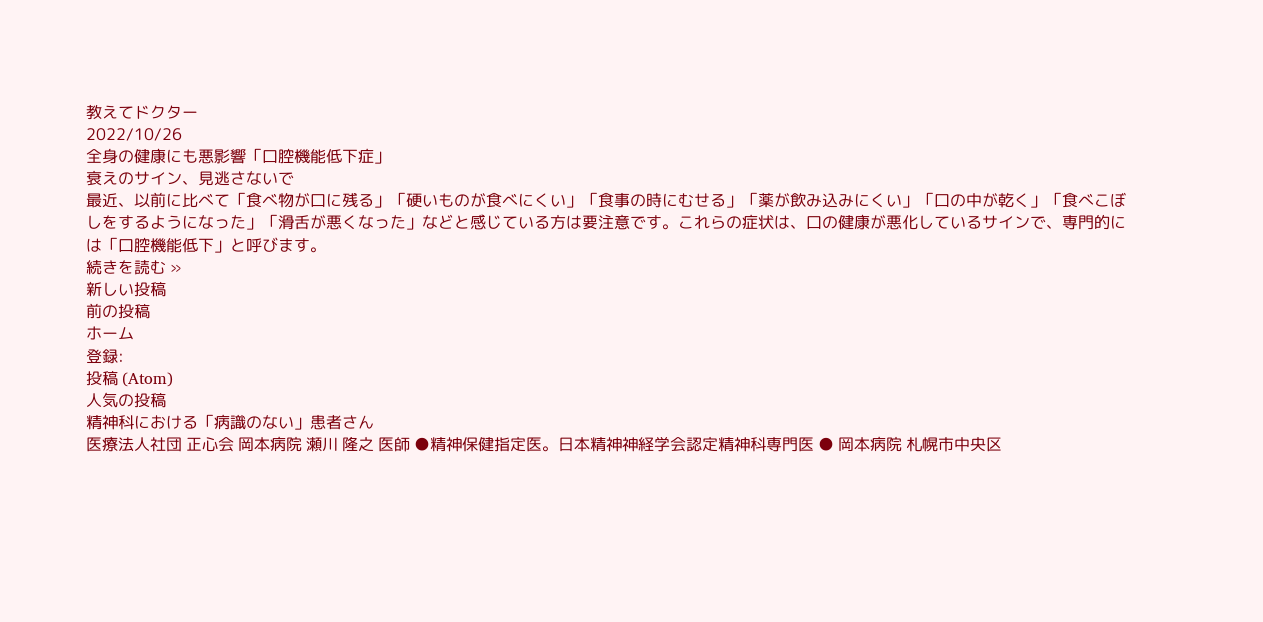教えてドクター
2022/10/26
全身の健康にも悪影響「口腔機能低下症」
衰えのサイン、見逃さないで
最近、以前に比べて「食べ物が口に残る」「硬いものが食べにくい」「食事の時にむせる」「薬が飲み込みにくい」「口の中が乾く」「食べこぼしをするようになった」「滑舌が悪くなった」などと感じている方は要注意です。これらの症状は、口の健康が悪化しているサインで、専門的には「口腔機能低下」と呼びます。
続きを読む »
新しい投稿
前の投稿
ホーム
登録:
投稿 (Atom)
人気の投稿
精神科における「病識のない」患者さん
医療法人社団 正心会 岡本病院 瀬川 隆之 医師 ●精神保健指定医。日本精神神経学会認定精神科専門医 ● 岡本病院 札幌市中央区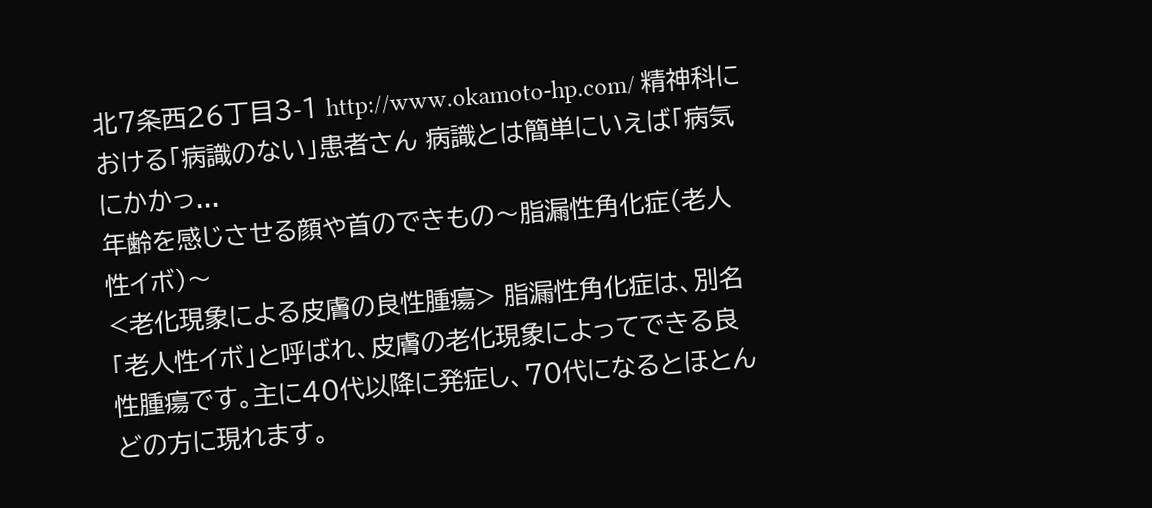北7条西26丁目3-1 http://www.okamoto-hp.com/ 精神科における「病識のない」患者さん 病識とは簡単にいえば「病気にかかっ...
年齢を感じさせる顔や首のできもの〜脂漏性角化症(老人性イボ)〜
<老化現象による皮膚の良性腫瘍> 脂漏性角化症は、別名「老人性イボ」と呼ばれ、皮膚の老化現象によってできる良性腫瘍です。主に40代以降に発症し、70代になるとほとんどの方に現れます。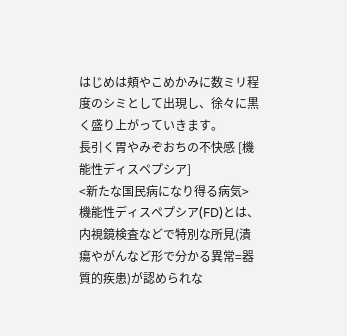はじめは頬やこめかみに数ミリ程度のシミとして出現し、徐々に黒く盛り上がっていきます。
長引く胃やみぞおちの不快感 [機能性ディスペプシア]
<新たな国民病になり得る病気> 機能性ディスペプシア(FD)とは、内視鏡検査などで特別な所見(潰瘍やがんなど形で分かる異常=器質的疾患)が認められな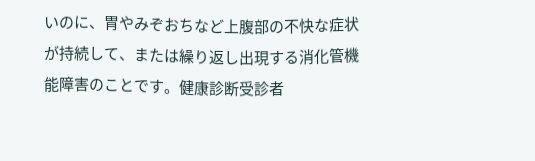いのに、胃やみぞおちなど上腹部の不快な症状が持続して、または繰り返し出現する消化管機能障害のことです。健康診断受診者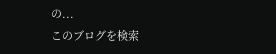の...
このブログを検索